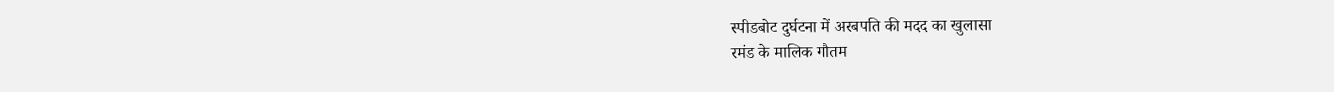स्पीडबोट दुर्घटना में अरबपति की मदद का खुलासा
रमंड के मालिक गौतम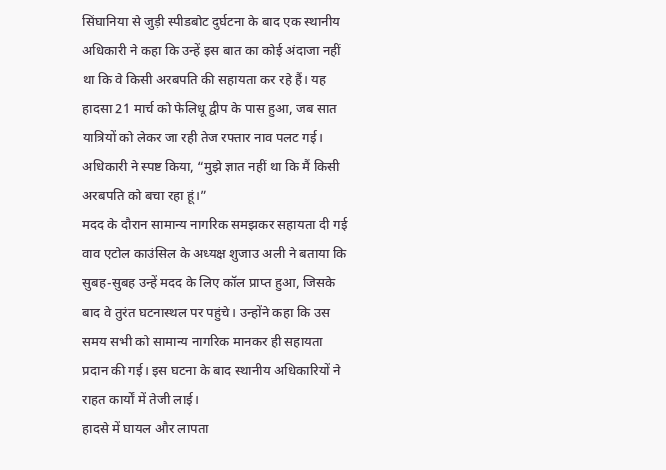सिंघानिया से जुड़ी स्पीडबोट दुर्घटना के बाद एक स्थानीय अधिकारी ने कहा कि उन्हें इस बात का कोई अंदाजा नहीं था कि वे किसी अरबपति की सहायता कर रहे हैं। यह हादसा 21 मार्च को फेलिधू द्वीप के पास हुआ, जब सात यात्रियों को लेकर जा रही तेज रफ्तार नाव पलट गई। अधिकारी ने स्पष्ट किया, “मुझे ज्ञात नहीं था कि मैं किसी अरबपति को बचा रहा हूं।”
मदद के दौरान सामान्य नागरिक समझकर सहायता दी गई
वाव एटोल काउंसिल के अध्यक्ष शुजाउ अली ने बताया कि सुबह-सुबह उन्हें मदद के लिए कॉल प्राप्त हुआ, जिसके बाद वे तुरंत घटनास्थल पर पहुंचे। उन्होंने कहा कि उस समय सभी को सामान्य नागरिक मानकर ही सहायता प्रदान की गई। इस घटना के बाद स्थानीय अधिकारियों ने राहत कार्यों में तेजी लाई।
हादसे में घायल और लापता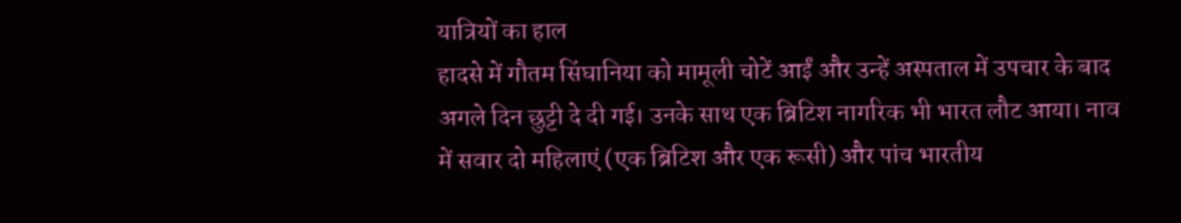यात्रियों का हाल
हादसे में गौतम सिंघानिया को मामूली चोटें आईं और उन्हें अस्पताल में उपचार के बाद अगले दिन छुट्टी दे दी गई। उनके साथ एक ब्रिटिश नागरिक भी भारत लौट आया। नाव में सवार दो महिलाएं (एक ब्रिटिश और एक रूसी) और पांच भारतीय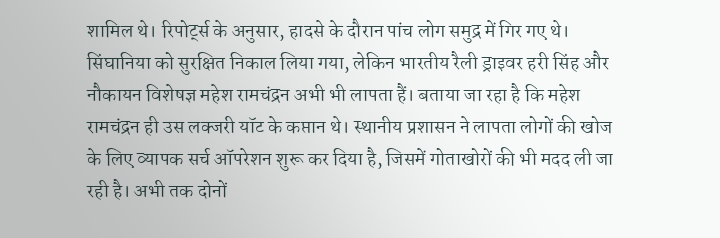शामिल थे। रिपोर्ट्स के अनुसार, हादसे के दौरान पांच लोग समुद्र में गिर गए थे। सिंघानिया को सुरक्षित निकाल लिया गया, लेकिन भारतीय रैली ड्राइवर हरी सिंह और नौकायन विशेषज्ञ महेश रामचंद्रन अभी भी लापता हैं। बताया जा रहा है कि महेश रामचंद्रन ही उस लक्जरी यॉट के कप्तान थे। स्थानीय प्रशासन ने लापता लोगों की खोज के लिए व्यापक सर्च ऑपरेशन शुरू कर दिया है, जिसमें गोताखोरों की भी मदद ली जा रही है। अभी तक दोनों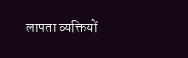लापता व्यक्तियों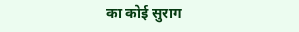का कोई सुराग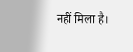नहीं मिला है।